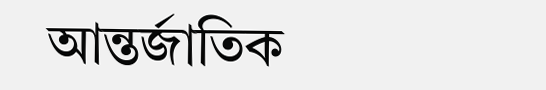আন্তর্জাতিক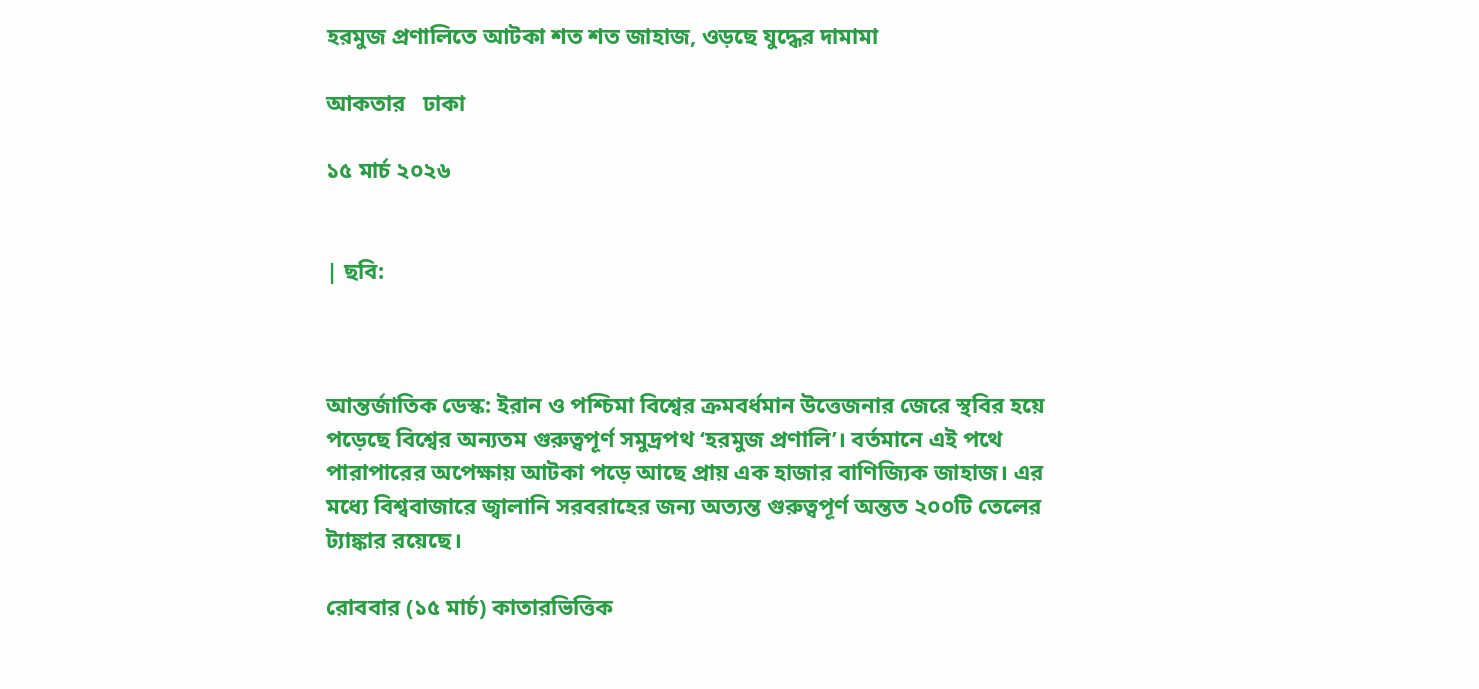হরমুজ প্রণালিতে আটকা শত শত জাহাজ, ওড়ছে যুদ্ধের দামামা

আকতার   ঢাকা

১৫ মার্চ ২০২৬


| ছবি:



আন্তর্জাতিক ডেস্ক: ইরান ও পশ্চিমা বিশ্বের ক্রমবর্ধমান উত্তেজনার জেরে স্থবির হয়ে পড়েছে বিশ্বের অন্যতম গুরুত্বপূর্ণ সমুদ্রপথ ‘হরমুজ প্রণালি’। বর্তমানে এই পথে পারাপারের অপেক্ষায় আটকা পড়ে আছে প্রায় এক হাজার বাণিজ্যিক জাহাজ। এর মধ্যে বিশ্ববাজারে জ্বালানি সরবরাহের জন্য অত্যন্ত গুরুত্বপূর্ণ অন্তত ২০০টি তেলের ট্যাঙ্কার রয়েছে।

রোববার (১৫ মার্চ) কাতারভিত্তিক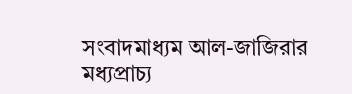সংবাদমাধ্যম আল-জাজিরার মধ্যপ্রাচ্য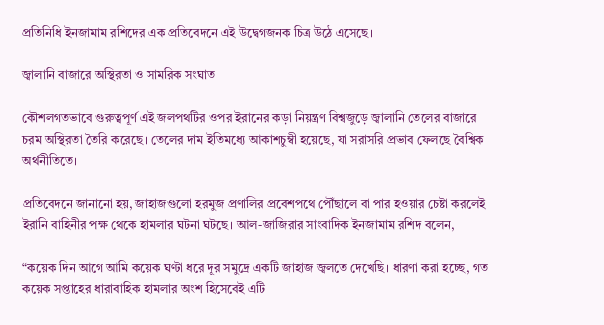প্রতিনিধি ইনজামাম রশিদের এক প্রতিবেদনে এই উদ্বেগজনক চিত্র উঠে এসেছে।

জ্বালানি বাজারে অস্থিরতা ও সামরিক সংঘাত

কৌশলগতভাবে গুরুত্বপূর্ণ এই জলপথটির ওপর ইরানের কড়া নিয়ন্ত্রণ বিশ্বজুড়ে জ্বালানি তেলের বাজারে চরম অস্থিরতা তৈরি করেছে। তেলের দাম ইতিমধ্যে আকাশচুম্বী হয়েছে, যা সরাসরি প্রভাব ফেলছে বৈশ্বিক অর্থনীতিতে।

প্রতিবেদনে জানানো হয়, জাহাজগুলো হরমুজ প্রণালির প্রবেশপথে পৌঁছালে বা পার হওয়ার চেষ্টা করলেই ইরানি বাহিনীর পক্ষ থেকে হামলার ঘটনা ঘটছে। আল-জাজিরার সাংবাদিক ইনজামাম রশিদ বলেন,

“কয়েক দিন আগে আমি কয়েক ঘণ্টা ধরে দূর সমুদ্রে একটি জাহাজ জ্বলতে দেখেছি। ধারণা করা হচ্ছে, গত কয়েক সপ্তাহের ধারাবাহিক হামলার অংশ হিসেবেই এটি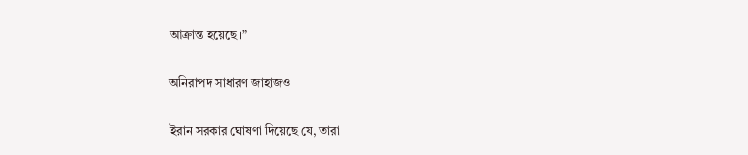আক্রান্ত হয়েছে।”

অনিরাপদ সাধারণ জাহাজও

ইরান সরকার ঘোষণা দিয়েছে যে, তারা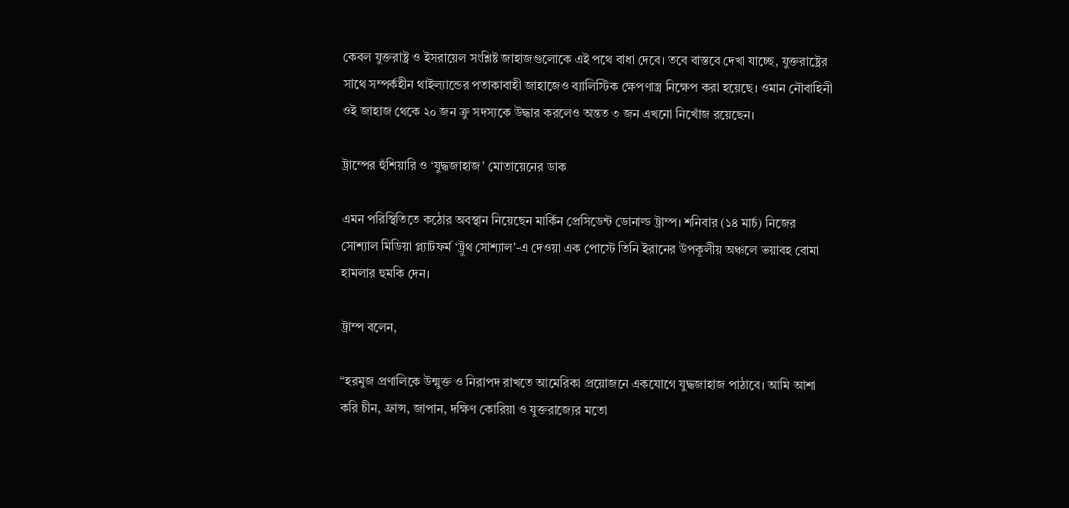কেবল যুক্তরাষ্ট্র ও ইসরায়েল সংশ্লিষ্ট জাহাজগুলোকে এই পথে বাধা দেবে। তবে বাস্তবে দেখা যাচ্ছে, যুক্তরাষ্ট্রের সাথে সম্পর্কহীন থাইল্যান্ডের পতাকাবাহী জাহাজেও ব্যালিস্টিক ক্ষেপণাস্ত্র নিক্ষেপ করা হয়েছে। ওমান নৌবাহিনী ওই জাহাজ থেকে ২০ জন ক্রু সদস্যকে উদ্ধার করলেও অন্তত ৩ জন এখনো নিখোঁজ রয়েছেন।

ট্রাম্পের হুঁশিয়ারি ও ‘যুদ্ধজাহাজ’ মোতায়েনের ডাক

এমন পরিস্থিতিতে কঠোর অবস্থান নিয়েছেন মার্কিন প্রেসিডেন্ট ডোনাল্ড ট্রাম্প। শনিবার (১৪ মার্চ) নিজের সোশ্যাল মিডিয়া প্ল্যাটফর্ম ‘ট্রুথ সোশ্যাল’-এ দেওয়া এক পোস্টে তিনি ইরানের উপকূলীয় অঞ্চলে ভয়াবহ বোমা হামলার হুমকি দেন।

ট্রাম্প বলেন,

“হরমুজ প্রণালিকে উন্মুক্ত ও নিরাপদ রাখতে আমেরিকা প্রয়োজনে একযোগে যুদ্ধজাহাজ পাঠাবে। আমি আশা করি চীন, ফ্রান্স, জাপান, দক্ষিণ কোরিয়া ও যুক্তরাজ্যের মতো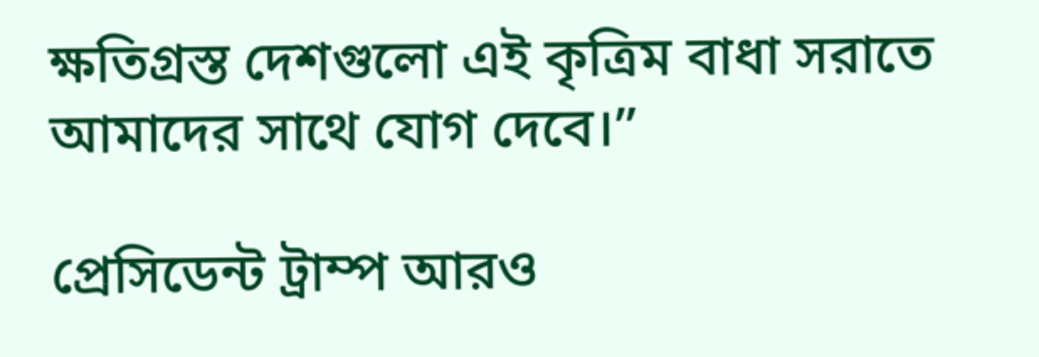ক্ষতিগ্রস্ত দেশগুলো এই কৃত্রিম বাধা সরাতে আমাদের সাথে যোগ দেবে।”

প্রেসিডেন্ট ট্রাম্প আরও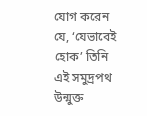যোগ করেন যে, ‘যেভাবেই হোক’ তিনি এই সমুদ্রপথ উন্মুক্ত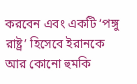করবেন এবং একটি ‘পঙ্গু রাষ্ট্র’ হিসেবে ইরানকে আর কোনো হুমকি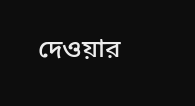দেওয়ার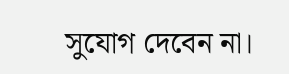সুযোগ দেবেন না।